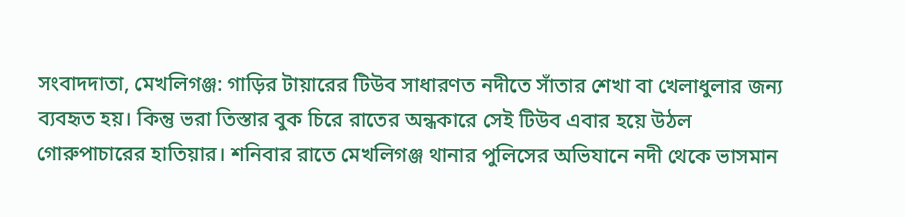সংবাদদাতা, মেখলিগঞ্জ: গাড়ির টায়ারের টিউব সাধারণত নদীতে সাঁতার শেখা বা খেলাধুলার জন্য ব্যবহৃত হয়। কিন্তু ভরা তিস্তার বুক চিরে রাতের অন্ধকারে সেই টিউব এবার হয়ে উঠল গোরুপাচারের হাতিয়ার। শনিবার রাতে মেখলিগঞ্জ থানার পুলিসের অভিযানে নদী থেকে ভাসমান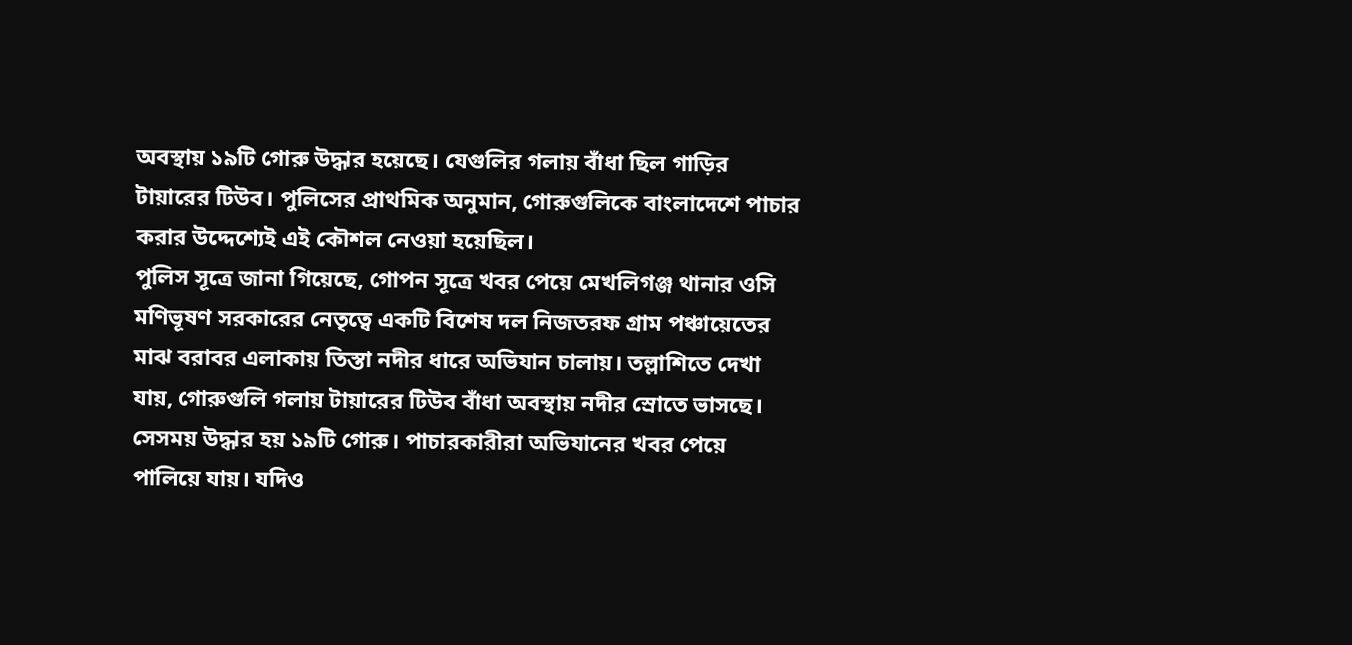অবস্থায় ১৯টি গোরু উদ্ধার হয়েছে। যেগুলির গলায় বাঁধা ছিল গাড়ির টায়ারের টিউব। পুলিসের প্রাথমিক অনুমান, গোরুগুলিকে বাংলাদেশে পাচার করার উদ্দেশ্যেই এই কৌশল নেওয়া হয়েছিল।
পুলিস সূত্রে জানা গিয়েছে, গোপন সূত্রে খবর পেয়ে মেখলিগঞ্জ থানার ওসি মণিভূষণ সরকারের নেতৃত্বে একটি বিশেষ দল নিজতরফ গ্রাম পঞ্চায়েতের মাঝ বরাবর এলাকায় তিস্তা নদীর ধারে অভিযান চালায়। তল্লাশিতে দেখা যায়, গোরুগুলি গলায় টায়ারের টিউব বাঁধা অবস্থায় নদীর স্রোতে ভাসছে। সেসময় উদ্ধার হয় ১৯টি গোরু। পাচারকারীরা অভিযানের খবর পেয়ে পালিয়ে যায়। যদিও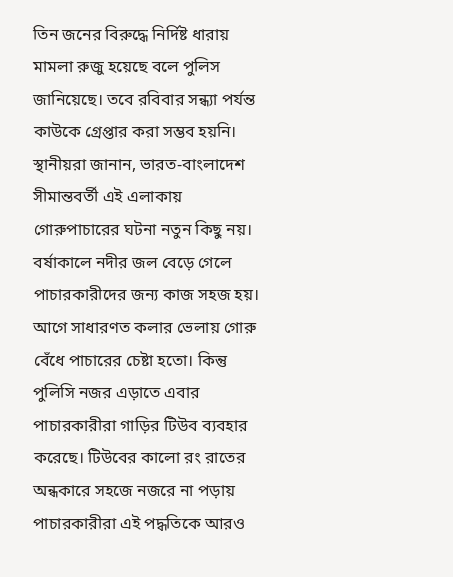তিন জনের বিরুদ্ধে নির্দিষ্ট ধারায় মামলা রুজু হয়েছে বলে পুলিস জানিয়েছে। তবে রবিবার সন্ধ্যা পর্যন্ত কাউকে গ্রেপ্তার করা সম্ভব হয়নি।
স্থানীয়রা জানান, ভারত-বাংলাদেশ সীমান্তবর্তী এই এলাকায় গোরুপাচারের ঘটনা নতুন কিছু নয়। বর্ষাকালে নদীর জল বেড়ে গেলে পাচারকারীদের জন্য কাজ সহজ হয়। আগে সাধারণত কলার ভেলায় গোরু বেঁধে পাচারের চেষ্টা হতো। কিন্তু পুলিসি নজর এড়াতে এবার পাচারকারীরা গাড়ির টিউব ব্যবহার করেছে। টিউবের কালো রং রাতের অন্ধকারে সহজে নজরে না পড়ায় পাচারকারীরা এই পদ্ধতিকে আরও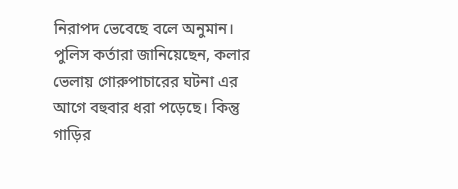নিরাপদ ভেবেছে বলে অনুমান।
পুলিস কর্তারা জানিয়েছেন, কলার ভেলায় গোরুপাচারের ঘটনা এর আগে বহুবার ধরা পড়েছে। কিন্তু গাড়ির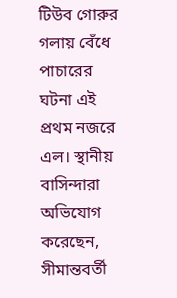টিউব গোরুর গলায় বেঁধে পাচারের ঘটনা এই প্রথম নজরে এল। স্থানীয় বাসিন্দারা অভিযোগ করেছেন, সীমান্তবর্তী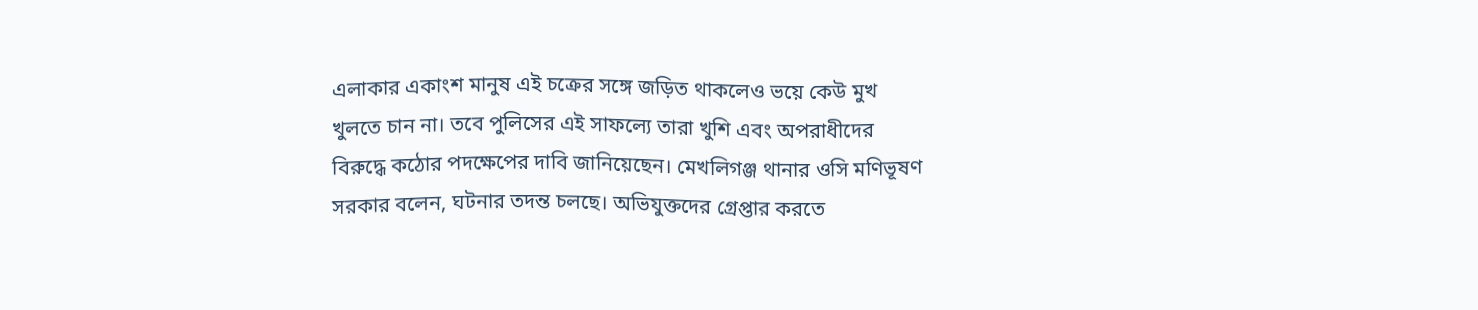এলাকার একাংশ মানুষ এই চক্রের সঙ্গে জড়িত থাকলেও ভয়ে কেউ মুখ খুলতে চান না। তবে পুলিসের এই সাফল্যে তারা খুশি এবং অপরাধীদের বিরুদ্ধে কঠোর পদক্ষেপের দাবি জানিয়েছেন। মেখলিগঞ্জ থানার ওসি মণিভূষণ সরকার বলেন, ঘটনার তদন্ত চলছে। অভিযুক্তদের গ্রেপ্তার করতে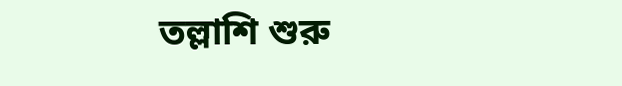তল্লাশি শুরু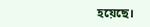হয়েছে।